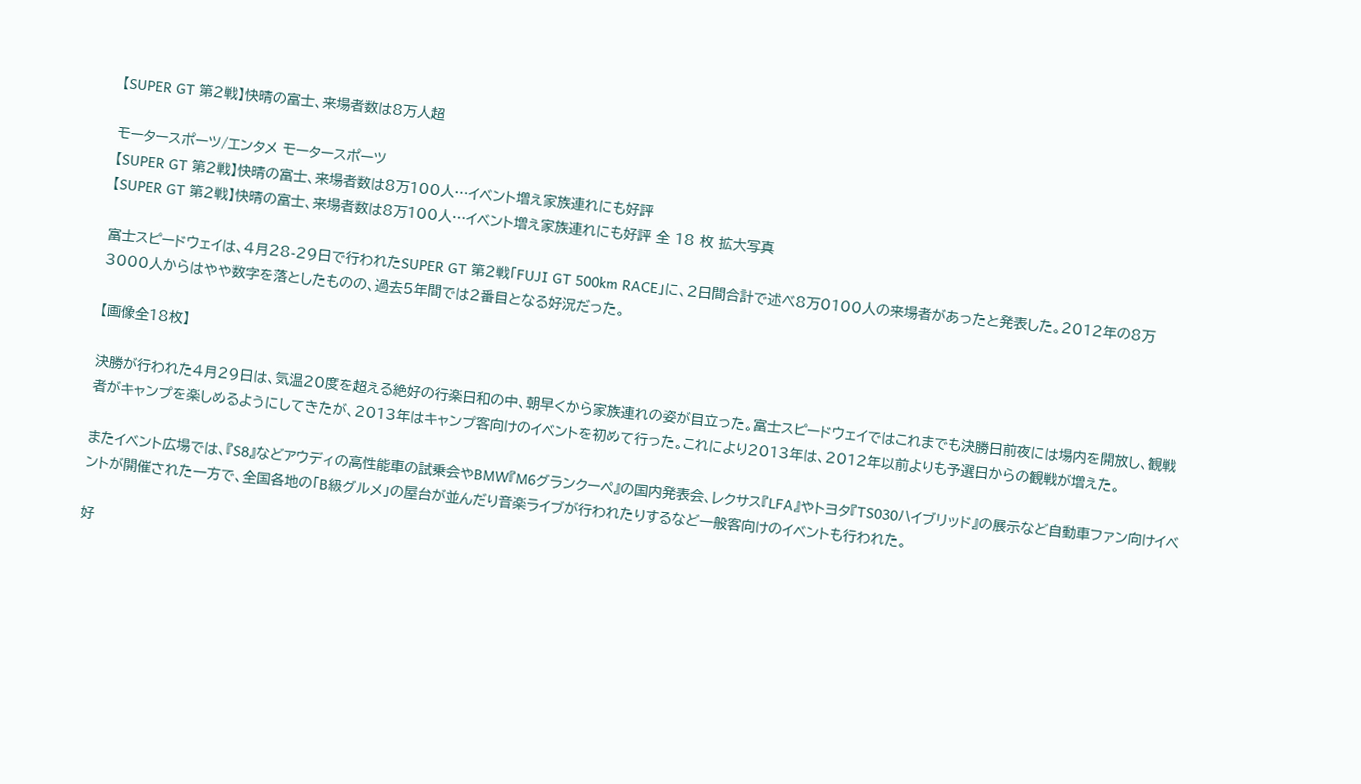【SUPER GT 第2戦】快晴の富士、来場者数は8万人超

モータースポーツ/エンタメ モータースポーツ
【SUPER GT 第2戦】快晴の富士、来場者数は8万100人…イベント増え家族連れにも好評
【SUPER GT 第2戦】快晴の富士、来場者数は8万100人…イベント増え家族連れにも好評 全 18 枚 拡大写真

富士スピードウェイは、4月28-29日で行われたSUPER GT 第2戦「FUJI GT 500km RACE」に、2日間合計で述べ8万0100人の来場者があったと発表した。2012年の8万3000人からはやや数字を落としたものの、過去5年間では2番目となる好況だった。

【画像全18枚】

決勝が行われた4月29日は、気温20度を超える絶好の行楽日和の中、朝早くから家族連れの姿が目立った。富士スピードウェイではこれまでも決勝日前夜には場内を開放し、観戦者がキャンプを楽しめるようにしてきたが、2013年はキャンプ客向けのイベントを初めて行った。これにより2013年は、2012年以前よりも予選日からの観戦が増えた。

またイベント広場では、『S8』などアウディの高性能車の試乗会やBMW『M6グランクーペ』の国内発表会、レクサス『LFA』やトヨタ『TS030ハイブリッド』の展示など自動車ファン向けイベントが開催された一方で、全国各地の「B級グルメ」の屋台が並んだり音楽ライブが行われたりするなど一般客向けのイベントも行われた。

好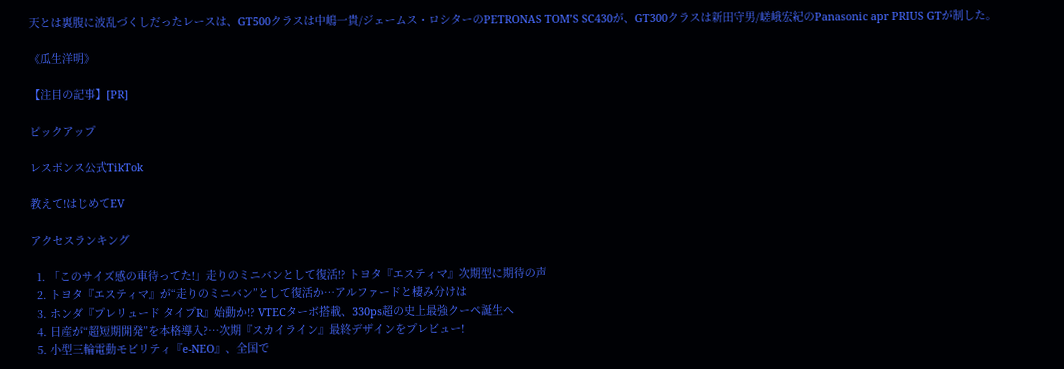天とは裏腹に波乱づくしだったレースは、GT500クラスは中嶋一貴/ジェームス・ロシターのPETRONAS TOM’S SC430が、GT300クラスは新田守男/嵯峨宏紀のPanasonic apr PRIUS GTが制した。

《瓜生洋明》

【注目の記事】[PR]

ピックアップ

レスポンス公式TikTok

教えて!はじめてEV

アクセスランキング

  1. 「このサイズ感の車待ってた!」走りのミニバンとして復活!? トヨタ『エスティマ』次期型に期待の声
  2. トヨタ『エスティマ』が“走りのミニバン”として復活か…アルファードと棲み分けは
  3. ホンダ『プレリュード タイプR』始動か!? VTECターボ搭載、330ps超の史上最強クーペ誕生へ
  4. 日産が“超短期開発”を本格導入?…次期『スカイライン』最終デザインをプレビュー!
  5. 小型三輪電動モビリティ『e-NEO』、全国で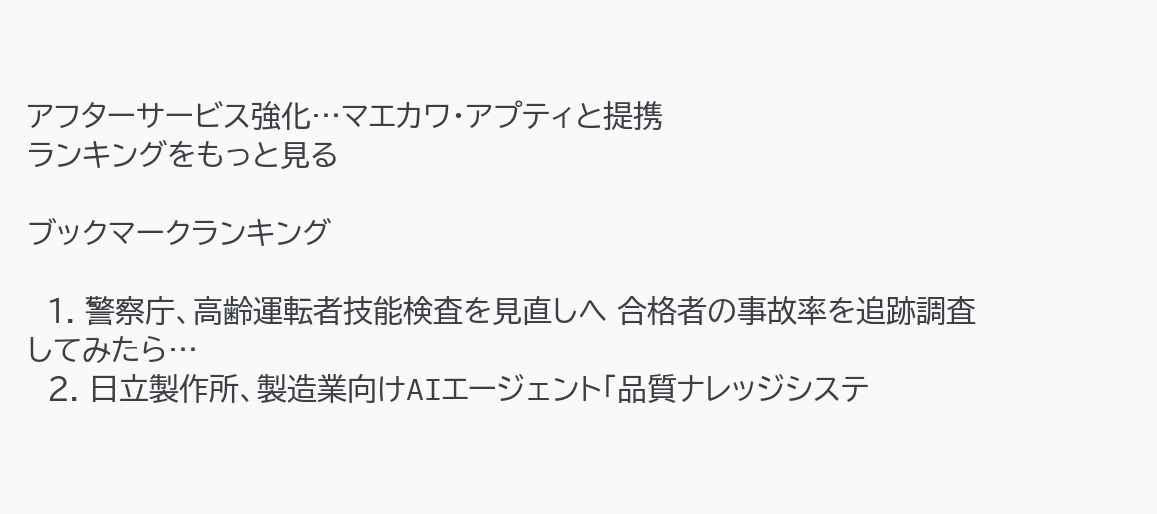アフターサービス強化…マエカワ・アプティと提携
ランキングをもっと見る

ブックマークランキング

  1. 警察庁、高齢運転者技能検査を見直しへ 合格者の事故率を追跡調査してみたら…
  2. 日立製作所、製造業向けAIエージェント「品質ナレッジシステ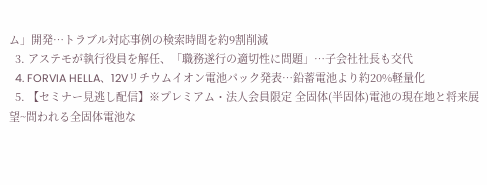ム」開発…トラブル対応事例の検索時間を約9割削減
  3. アステモが執行役員を解任、「職務遂行の適切性に問題」…子会社社長も交代
  4. FORVIA HELLA、12Vリチウムイオン電池パック発表…鉛蓄電池より約20%軽量化
  5. 【セミナー見逃し配信】※プレミアム・法人会員限定 全固体(半固体)電池の現在地と将来展望~問われる全固体電池な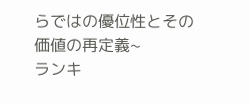らではの優位性とその価値の再定義~
ランキ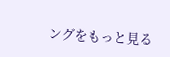ングをもっと見る